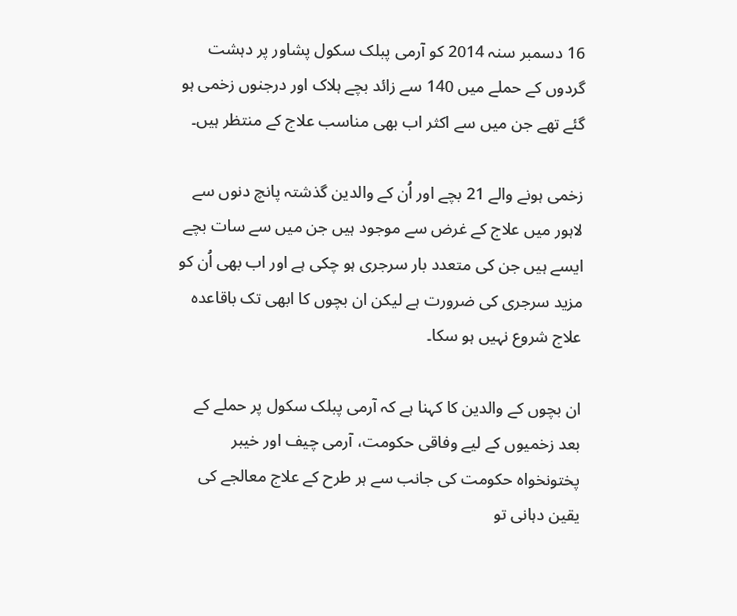16 دسمبر سنہ 2014 کو آرمی پبلک سکول پشاور پر دہشت گردوں کے حملے میں 140 سے زائد بچے ہلاک اور درجنوں زخمی ہو گئے تھے جن میں سے اکثر اب بھی مناسب علاج کے منتظر ہیں۔

زخمی ہونے والے 21 بچے اور اُن کے والدین گذشتہ پانچ دنوں سے لاہور میں علاج کے غرض سے موجود ہیں جن میں سے سات بچے ایسے ہیں جن کی متعدد بار سرجری ہو چکی ہے اور اب بھی اُن کو مزید سرجری کی ضرورت ہے لیکن ان بچوں کا ابھی تک باقاعدہ علاج شروع نہیں ہو سکا۔

ان بچوں کے والدین کا کہنا ہے کہ آرمی پبلک سکول پر حملے کے بعد زخمیوں کے لیے وفاقی حکومت، آرمی چیف اور خیبر پختونخواہ حکومت کی جانب سے ہر طرح کے علاج معالجے کی یقین دہانی تو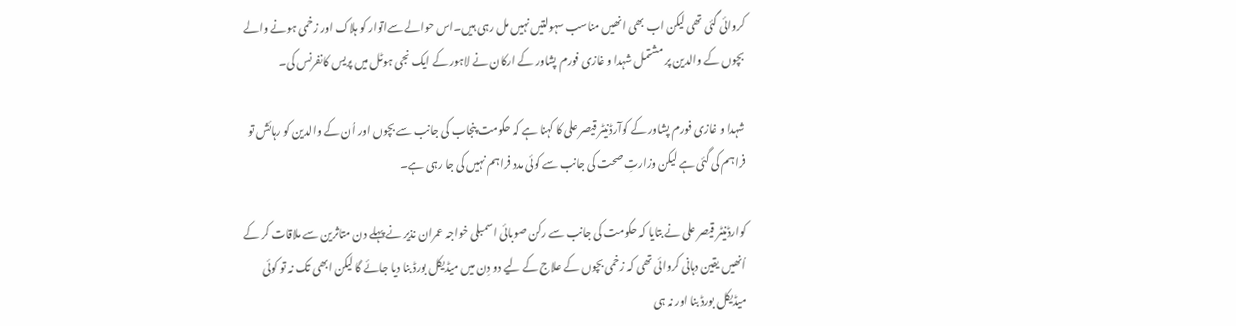کروائی گئی تھی لیکن اب بھی انھیں مناسب سہولتیں نہیں مل رہی ہیں۔اس حوالے سےاتوار کو ہلاک اور زخمی ہونے والے بچوں کے والدین پر مشتمل شہدا و غازی فورم پشاور کے ارکان نے لاہور کے ایک نجی ہوٹل میں پریس کانفرنس کی۔

شہدا و غازی فورم پشاور کے کوآرڈنیٹر قیصر علی کا کہنا ہے کہ حکومت پنجاب کی جانب سے بچوں اور اُن کے والدین کو رہائش تو فراہم کی گئی ہے لیکن وزارتِ صحت کی جانب سے کوئی مدد فراہم نہیں کی جا رہی ہے۔

کوارڈنیٹر قیصر علی نے بتایا کہ حکومت کی جانب سے رکن صوبائی اسمبلی خواجہ عمران نذیر نے پہلے دن متاثرین سے ملاقات کر کے اُنھیں یقین دہانی کروائی تھی کہ زخمی بچوں کے علاج کے لیے دو دِن میں میڈیکل بورڈ بنا دیا جائے گا لیکن ابھی تک نہ تو کوئی میڈیکل بورڈ بنا اور نہ ہی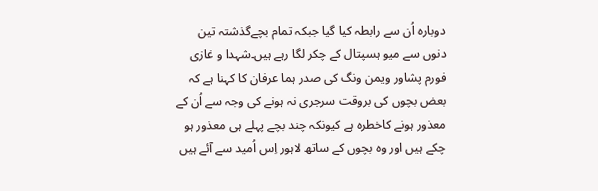دوبارہ اُن سے رابطہ کیا گیا جبکہ تمام بچےگذشتہ تین دنوں سے میو ہسپتال کے چکر لگا رہے ہیں۔شہدا و غازی فورم پشاور ویمن ونگ کی صدر ہما عرفان کا کہنا ہے کہ بعض بچوں کی بروقت سرجری نہ ہونے کی وجہ سے اُن کے معذور ہونے کاخطرہ ہے کیونکہ چند بچے پہلے ہی معذور ہو چکے ہیں اور وہ بچوں کے ساتھ لاہور اِس اُمید سے آئے ہیں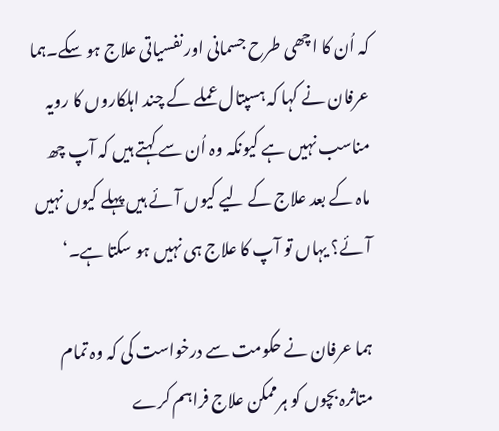کہ اُن کا اچھی طرح جسمانی اور نفسیاتی علاج ہو سکے۔ہما عرفان نے کہا کہ ہسپتال عملے کے چند اہلکاروں کا رویہ مناسب نہیں ہے کیونکہ وہ اُن سے کہتے ہیں کہ آپ چھ ماہ کے بعد علاج کے لیے کیوں آئے ہیں پہلے کیوں نہیں آئے؟ یہاں تو آپ کا علاج ہی نہیں ہو سکتا ہے۔‘

ہما عرفان نے حکومت سے درخواست کی کہ وہ تمام متاثرہ بچوں کو ہرممکن علاج فراہم کرے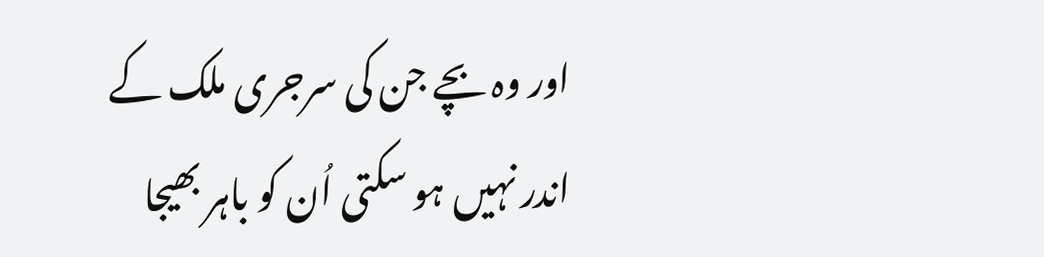اور وہ بچے جن کی سرجری ملک کے اندر نہیں ہو سکتی اُن کو باہر بھیجا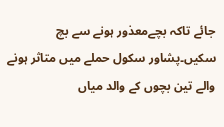جائے تاکہ بچےمعذور ہونے سے بچ سکیں۔پشاور سکول حملے میں متاثر ہونے والے تین بچوں کے والد میاں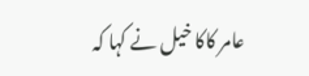عامر کاکا خیل نے کہا کہ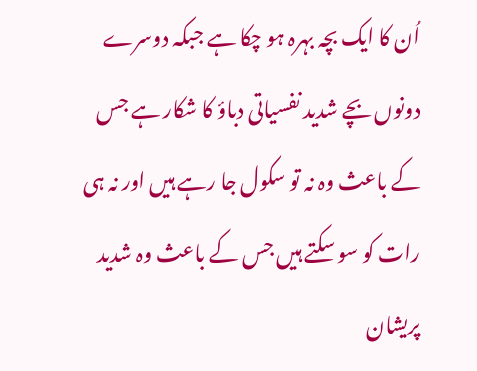اُن کا ایک بچہ بہرہ ہو چکا ہے جبکہ دوسرے دونوں بچے شدید نفسیاتی دباؤ کا شکار ہے جس کے باعث وہ نہ تو سکول جا رہے ہیں اور نہ ہی رات کو سو سکتے ہیں جس کے باعث وہ شدید پریشان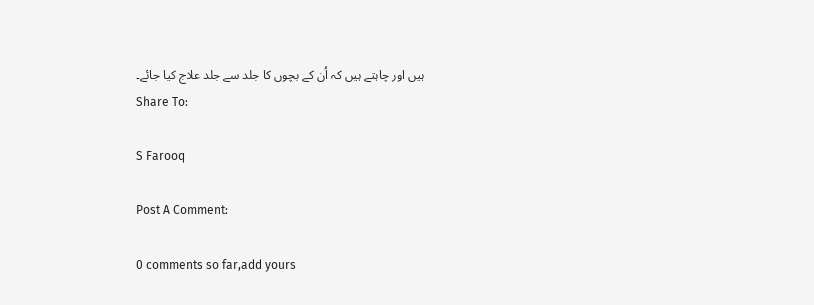ہیں اور چاہتے ہیں کہ اُن کے بچوں کا جلد سے جلد علاج کیا جائے۔
Share To:

S Farooq

Post A Comment:

0 comments so far,add yours